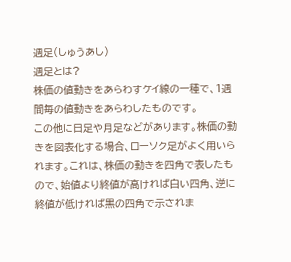週足(しゅうあし)
週足とは?
株価の値動きをあらわすケイ線の一種で、1週間毎の値動きをあらわしたものです。
この他に日足や月足などがあります。株価の動きを図表化する場合、ローソク足がよく用いられます。これは、株価の動きを四角で表したもので、始値より終値が高ければ白い四角、逆に終値が低ければ黒の四角で示されま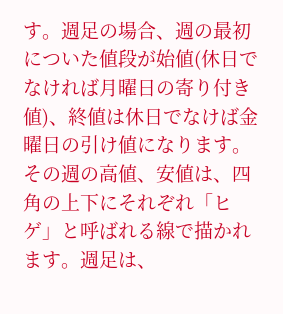す。週足の場合、週の最初についた値段が始値(休日でなければ月曜日の寄り付き値)、終値は休日でなけば金曜日の引け値になります。その週の高値、安値は、四角の上下にそれぞれ「ヒゲ」と呼ばれる線で描かれます。週足は、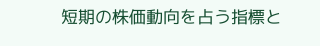短期の株価動向を占う指標と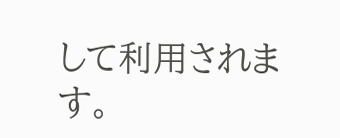して利用されます。